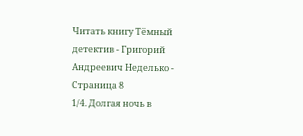Читать книгу Тёмный детектив - Григорий Андреевич Неделько - Страница 8
1/4. Долгая ночь в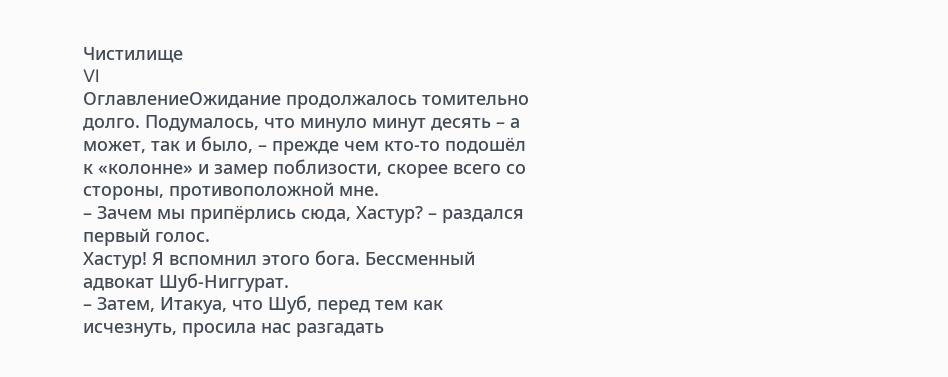Чистилище
VI
ОглавлениеОжидание продолжалось томительно долго. Подумалось, что минуло минут десять – а может, так и было, – прежде чем кто-то подошёл к «колонне» и замер поблизости, скорее всего со стороны, противоположной мне.
– Зачем мы припёрлись сюда, Хастур? – раздался первый голос.
Хастур! Я вспомнил этого бога. Бессменный адвокат Шуб-Ниггурат.
– Затем, Итакуа, что Шуб, перед тем как исчезнуть, просила нас разгадать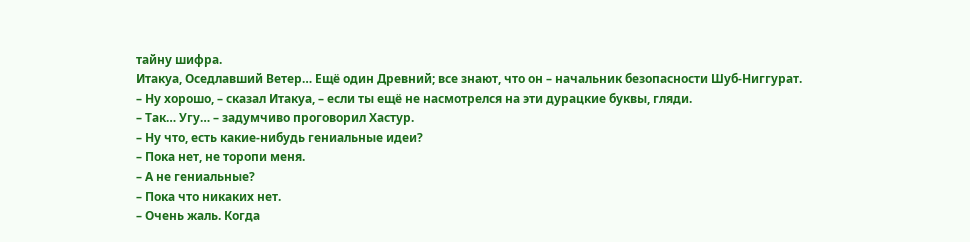тайну шифра.
Итакуа, Оседлавший Ветер… Ещё один Древний; все знают, что он – начальник безопасности Шуб-Ниггурат.
– Ну хорошо, – сказал Итакуа, – если ты ещё не насмотрелся на эти дурацкие буквы, гляди.
– Так… Угу… – задумчиво проговорил Хастур.
– Ну что, есть какие-нибудь гениальные идеи?
– Пока нет, не торопи меня.
– А не гениальные?
– Пока что никаких нет.
– Очень жаль. Когда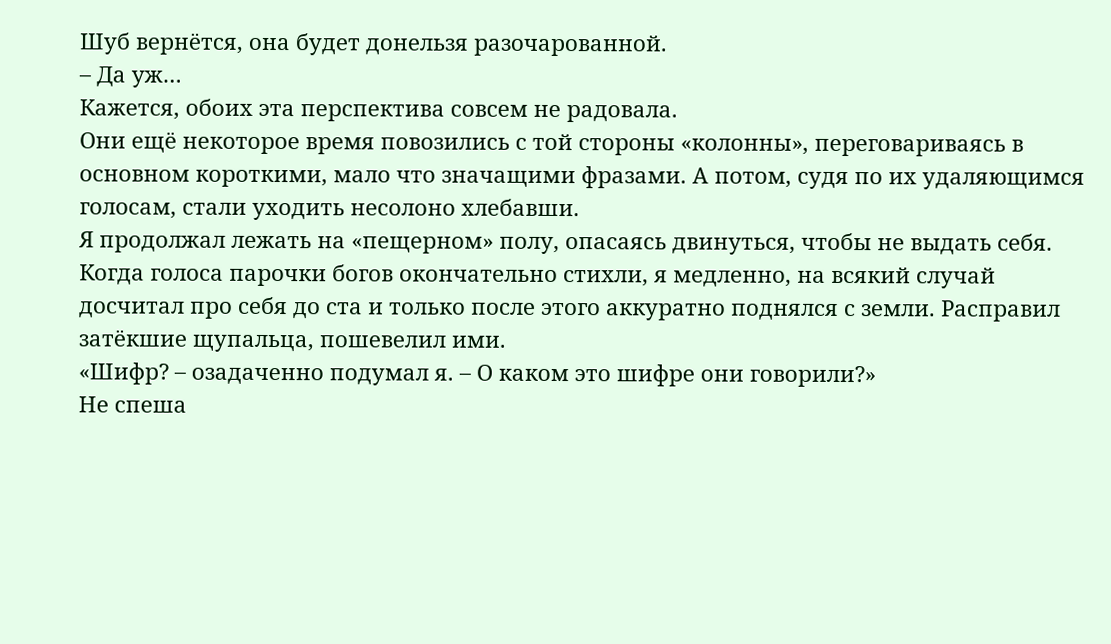Шуб вернётся, она будет донельзя разочарованной.
– Да уж…
Кажется, обоих эта перспектива совсем не радовала.
Они ещё некоторое время повозились с той стороны «колонны», переговариваясь в основном короткими, мало что значащими фразами. А потом, судя по их удаляющимся голосам, стали уходить несолоно хлебавши.
Я продолжал лежать на «пещерном» полу, опасаясь двинуться, чтобы не выдать себя. Когда голоса парочки богов окончательно стихли, я медленно, на всякий случай досчитал про себя до ста и только после этого аккуратно поднялся с земли. Расправил затёкшие щупальца, пошевелил ими.
«Шифр? – озадаченно подумал я. – О каком это шифре они говорили?»
Не спеша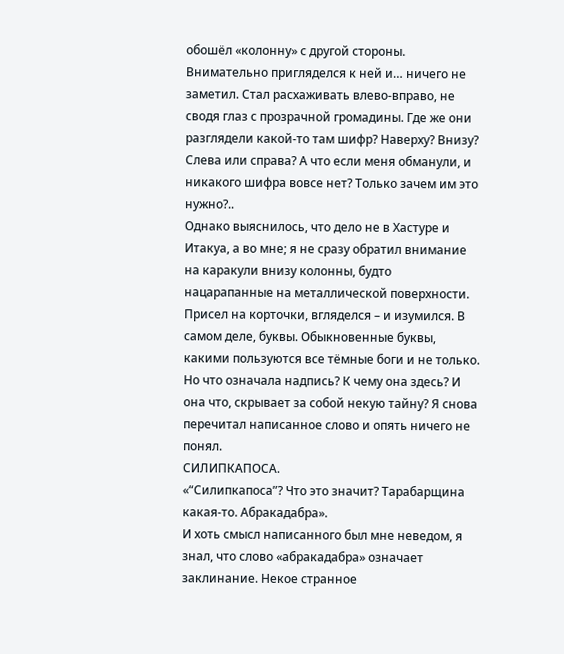обошёл «колонну» с другой стороны. Внимательно пригляделся к ней и… ничего не заметил. Стал расхаживать влево-вправо, не сводя глаз с прозрачной громадины. Где же они разглядели какой-то там шифр? Наверху? Внизу? Слева или справа? А что если меня обманули, и никакого шифра вовсе нет? Только зачем им это нужно?..
Однако выяснилось, что дело не в Хастуре и Итакуа, а во мне; я не сразу обратил внимание на каракули внизу колонны, будто нацарапанные на металлической поверхности. Присел на корточки, вгляделся – и изумился. В самом деле, буквы. Обыкновенные буквы, какими пользуются все тёмные боги и не только. Но что означала надпись? К чему она здесь? И она что, скрывает за собой некую тайну? Я снова перечитал написанное слово и опять ничего не понял.
СИЛИПКАПОСА.
«“Силипкапоса”? Что это значит? Тарабарщина какая-то. Абракадабра».
И хоть смысл написанного был мне неведом, я знал, что слово «абракадабра» означает заклинание. Некое странное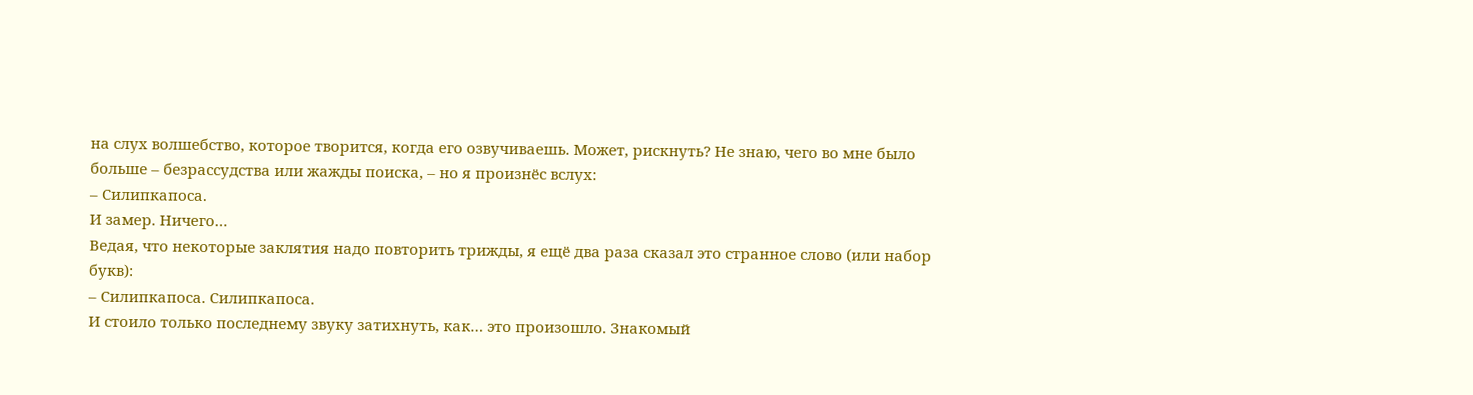на слух волшебство, которое творится, когда его озвучиваешь. Может, рискнуть? Не знаю, чего во мне было больше – безрассудства или жажды поиска, – но я произнёс вслух:
– Силипкапоса.
И замер. Ничего…
Ведая, что некоторые заклятия надо повторить трижды, я ещё два раза сказал это странное слово (или набор букв):
– Силипкапоса. Силипкапоса.
И стоило только последнему звуку затихнуть, как… это произошло. Знакомый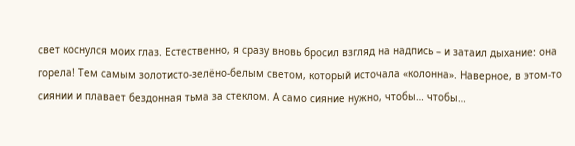свет коснулся моих глаз. Естественно, я сразу вновь бросил взгляд на надпись – и затаил дыхание: она горела! Тем самым золотисто-зелёно-белым светом, который источала «колонна». Наверное, в этом-то сиянии и плавает бездонная тьма за стеклом. А само сияние нужно, чтобы… чтобы…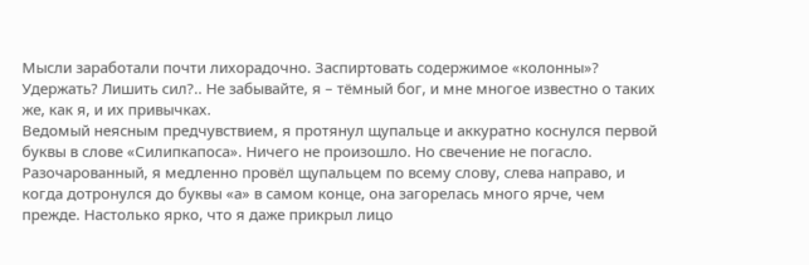Мысли заработали почти лихорадочно. Заспиртовать содержимое «колонны»? Удержать? Лишить сил?.. Не забывайте, я – тёмный бог, и мне многое известно о таких же, как я, и их привычках.
Ведомый неясным предчувствием, я протянул щупальце и аккуратно коснулся первой буквы в слове «Силипкапоса». Ничего не произошло. Но свечение не погасло. Разочарованный, я медленно провёл щупальцем по всему слову, слева направо, и когда дотронулся до буквы «а» в самом конце, она загорелась много ярче, чем прежде. Настолько ярко, что я даже прикрыл лицо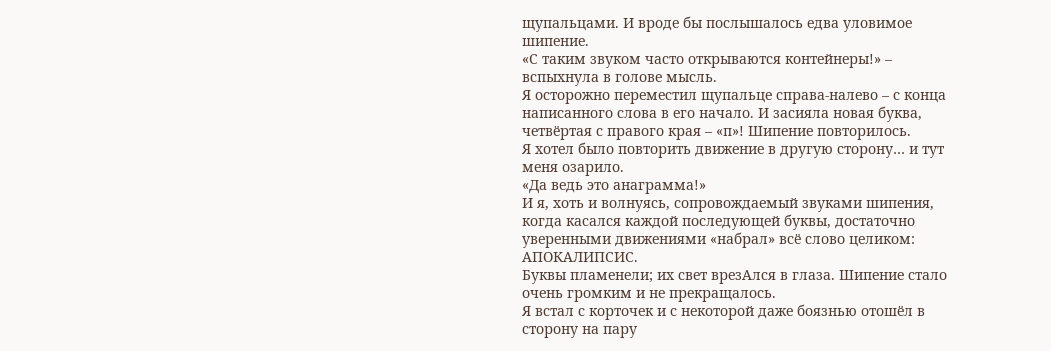щупальцами. И вроде бы послышалось едва уловимое шипение.
«С таким звуком часто открываются контейнеры!» – вспыхнула в голове мысль.
Я осторожно переместил щупальце справа-налево – с конца написанного слова в его начало. И засияла новая буква, четвёртая с правого края – «п»! Шипение повторилось.
Я хотел было повторить движение в другую сторону… и тут меня озарило.
«Да ведь это анаграмма!»
И я, хоть и волнуясь, сопровождаемый звуками шипения, когда касался каждой последующей буквы, достаточно уверенными движениями «набрал» всё слово целиком:
АПОКАЛИПСИС.
Буквы пламенели; их свет врезАлся в глаза. Шипение стало очень громким и не прекращалось.
Я встал с корточек и с некоторой даже боязнью отошёл в сторону на пару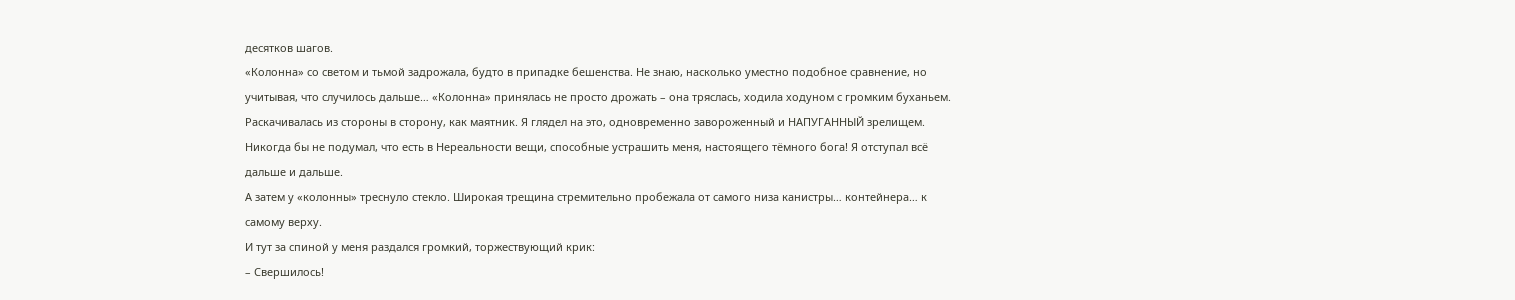десятков шагов.
«Колонна» со светом и тьмой задрожала, будто в припадке бешенства. Не знаю, насколько уместно подобное сравнение, но учитывая, что случилось дальше… «Колонна» принялась не просто дрожать – она тряслась, ходила ходуном с громким буханьем. Раскачивалась из стороны в сторону, как маятник. Я глядел на это, одновременно завороженный и НАПУГАННЫЙ зрелищем. Никогда бы не подумал, что есть в Нереальности вещи, способные устрашить меня, настоящего тёмного бога! Я отступал всё дальше и дальше.
А затем у «колонны» треснуло стекло. Широкая трещина стремительно пробежала от самого низа канистры… контейнера… к самому верху.
И тут за спиной у меня раздался громкий, торжествующий крик:
– Свершилось!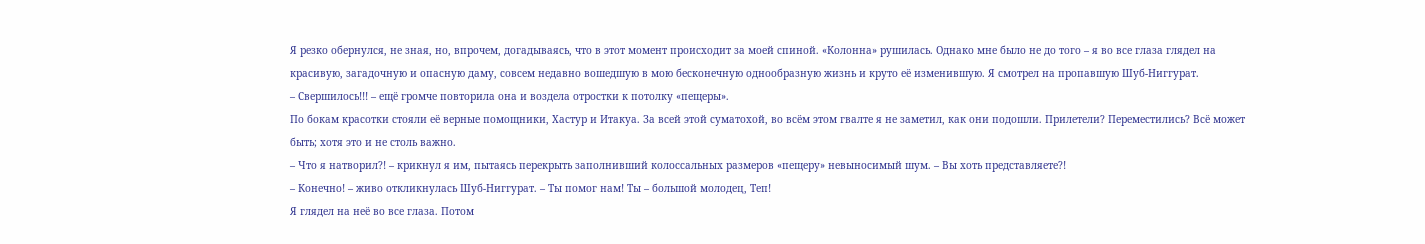Я резко обернулся, не зная, но, впрочем, догадываясь, что в этот момент происходит за моей спиной. «Колонна» рушилась. Однако мне было не до того – я во все глаза глядел на красивую, загадочную и опасную даму, совсем недавно вошедшую в мою бесконечную однообразную жизнь и круто её изменившую. Я смотрел на пропавшую Шуб-Ниггурат.
– Свершилось!!! – ещё громче повторила она и воздела отростки к потолку «пещеры».
По бокам красотки стояли её верные помощники, Хастур и Итакуа. За всей этой суматохой, во всём этом гвалте я не заметил, как они подошли. Прилетели? Переместились? Всё может быть; хотя это и не столь важно.
– Что я натворил?! – крикнул я им, пытаясь перекрыть заполнивший колоссальных размеров «пещеру» невыносимый шум. – Вы хоть представляете?!
– Конечно! – живо откликнулась Шуб-Ниггурат. – Ты помог нам! Ты – большой молодец, Теп!
Я глядел на неё во все глаза. Потом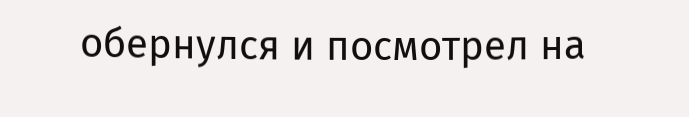обернулся и посмотрел на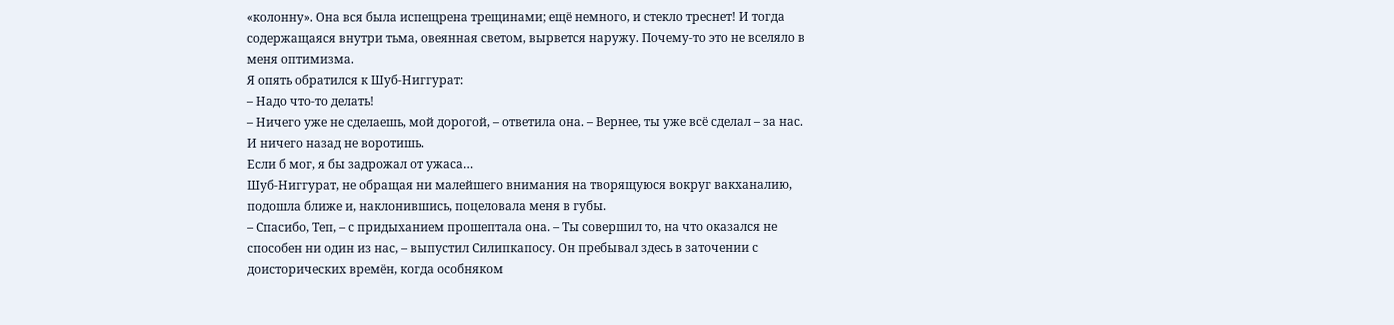«колонну». Она вся была испещрена трещинами; ещё немного, и стекло треснет! И тогда содержащаяся внутри тьма, овеянная светом, вырвется наружу. Почему-то это не вселяло в меня оптимизма.
Я опять обратился к Шуб-Ниггурат:
– Надо что-то делать!
– Ничего уже не сделаешь, мой дорогой, – ответила она. – Вернее, ты уже всё сделал – за нас. И ничего назад не воротишь.
Если б мог, я бы задрожал от ужаса…
Шуб-Ниггурат, не обращая ни малейшего внимания на творящуюся вокруг вакханалию, подошла ближе и, наклонившись, поцеловала меня в губы.
– Спасибо, Теп, – с придыханием прошептала она. – Ты совершил то, на что оказался не способен ни один из нас, – выпустил Силипкапосу. Он пребывал здесь в заточении с доисторических времён, когда особняком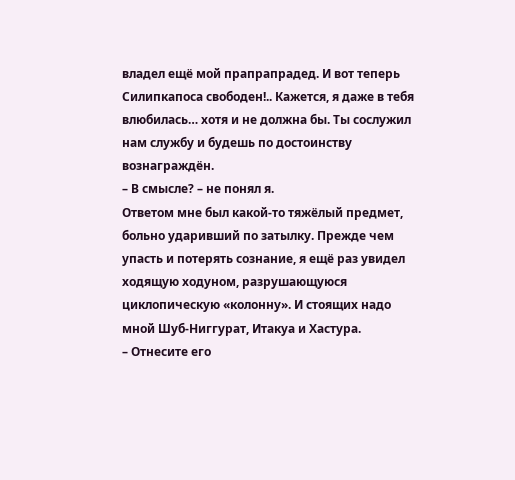владел ещё мой прапрапрадед. И вот теперь Силипкапоса свободен!.. Кажется, я даже в тебя влюбилась… хотя и не должна бы. Ты сослужил нам службу и будешь по достоинству вознаграждён.
– В смысле? – не понял я.
Ответом мне был какой-то тяжёлый предмет, больно ударивший по затылку. Прежде чем упасть и потерять сознание, я ещё раз увидел ходящую ходуном, разрушающуюся циклопическую «колонну». И стоящих надо мной Шуб-Ниггурат, Итакуа и Хастура.
– Отнесите его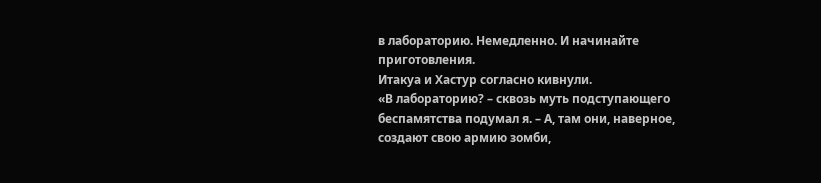в лабораторию. Немедленно. И начинайте приготовления.
Итакуа и Хастур согласно кивнули.
«В лабораторию? – сквозь муть подступающего беспамятства подумал я. – А, там они, наверное, создают свою армию зомби,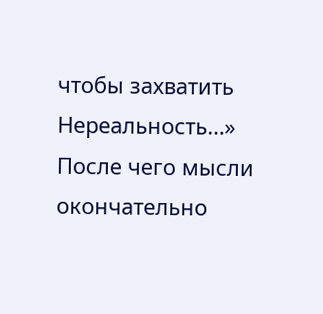чтобы захватить Нереальность…»
После чего мысли окончательно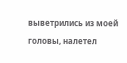выветрились из моей головы, налетел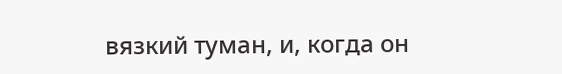вязкий туман, и, когда он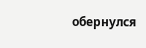обернулся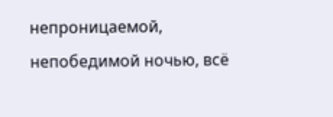непроницаемой, непобедимой ночью, всё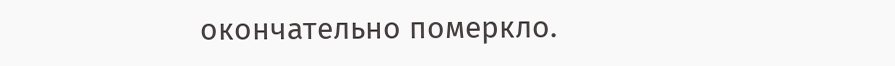окончательно померкло.